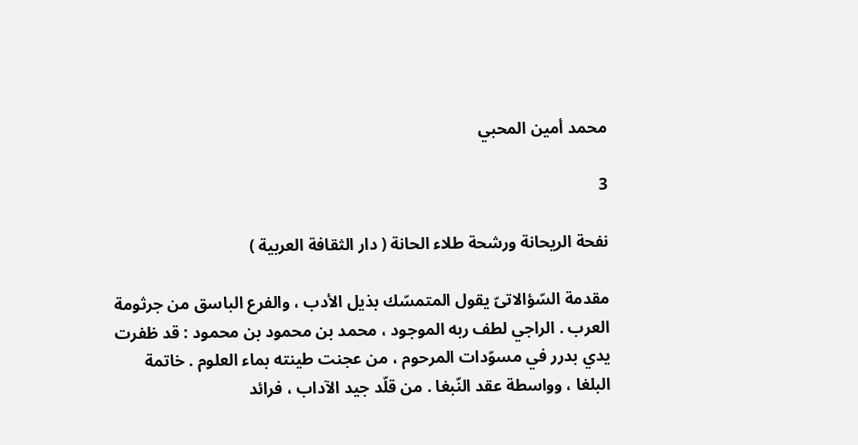محمد أمين المحبي

3

نفحة الريحانة ورشحة طلاء الحانة ( دار الثقافة العربية )

مقدمة السّؤالاتىّ يقول المتمسّك بذيل الأدب ، والفرع الباسق من جرثومة العرب . الراجي لطف ربه الموجود ، محمد بن محمود بن محمود : قد ظفرت يدي بدرر في مسوّدات المرحوم ، من عجنت طينته بماء العلوم . خاتمة البلغا ، وواسطة عقد النّبغا . من قلّد جيد الآداب ، فرائد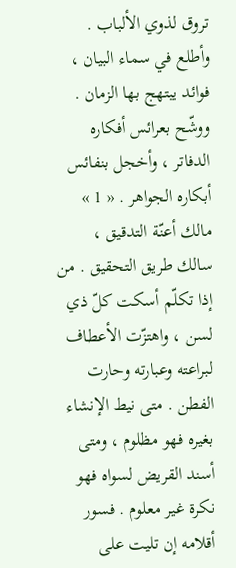تروق لذوي الألباب . وأطلع في سماء البيان ، فوائد يبتهج بها الزمان . ووشّح بعرائس أفكاره الدفاتر ، وأخجل بنفائس أبكاره الجواهر . « 1 » مالك أعنّة التدقيق ، سالك طريق التحقيق . من إذا تكلّم أسكت كلّ ذي لسن ، واهتزّت الأعطاف لبراعته وعبارته وحارت الفطن . متى نيط الإنشاء بغيره فهو مظلوم ، ومتى أسند القريض لسواه فهو نكرة غير معلوم . فسور أقلامه إن تليت على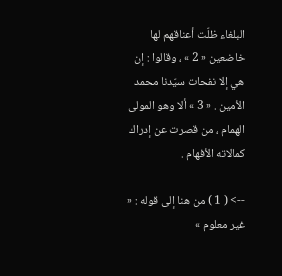البلغاء ظلّت أعناقهم لها خاضعين « 2 » ، وقالوا : إن هي إلا نفحات سيّدنا محمد الأمين . « 3 » ألا وهو المولى الهمام ، من قصرت عن إدراك كمالاته الأفهام .

--> ( 1 ) من هنا إلى قوله : « غير معلوم »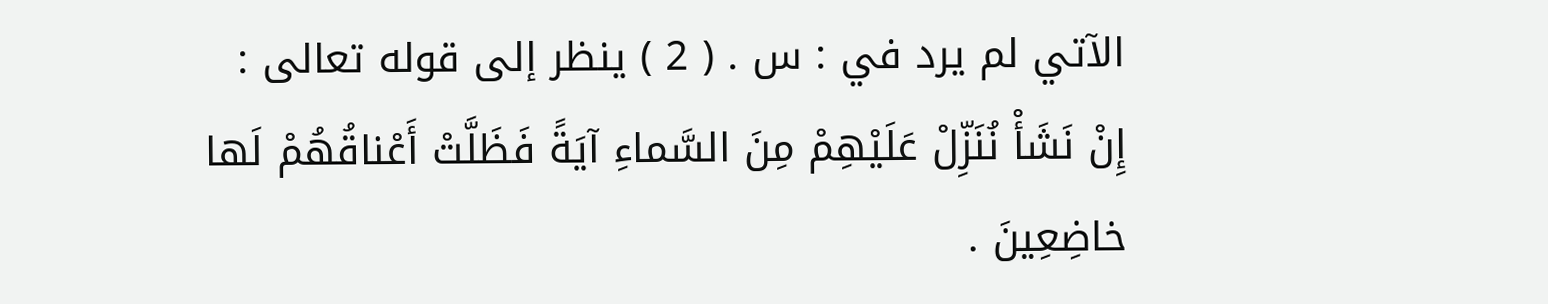الآتي لم يرد في : س . ( 2 ) ينظر إلى قوله تعالى : إِنْ نَشَأْ نُنَزِّلْ عَلَيْهِمْ مِنَ السَّماءِ آيَةً فَظَلَّتْ أَعْناقُهُمْ لَها خاضِعِينَ .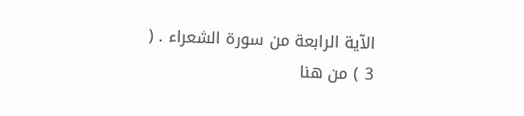الآية الرابعة من سورة الشعراء . ( 3 ) من هنا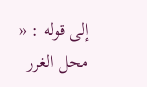إلى قوله : « محل الغرر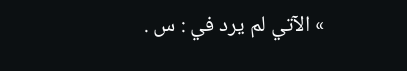» الآتي لم يرد في : س .